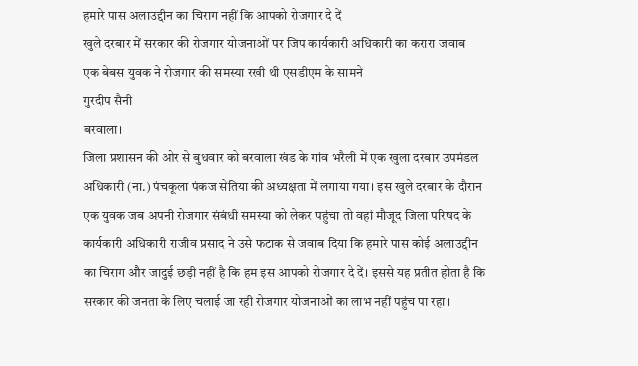हमारे पास अलाउद्दीन का चिराग नहीं कि आपको रोजगार दे दें
खुले दरबार में सरकार की रोजगार योजनाओं पर जिप कार्यकारी अधिकारी का करारा जवाब
एक बेबस युवक ने रोजगार की समस्या रखी थी एसडीएम के सामने
गुरदीप सैनी
बरवाला।
जिला प्रशासन की ओर से बुधवार को बरवाला खंड के गांव भरैली में एक खुला दरबार उपमंडल अधिकारी (ना.) पंचकूला पंकज सेतिया की अध्यक्षता में लगाया गया। इस खुले दरबार के दौरान एक युवक जब अपनी रोजगार संबंधी समस्या को लेकर पहुंचा तो वहां मौजूद जिला परिषद के कार्यकारी अधिकारी राजीव प्रसाद ने उसे फटाक से जवाब दिया कि हमारे पास कोई अलाउद्दीन का चिराग और जादुई छड़ी नहीं है कि हम इस आपको रोजगार दे दें। इससे यह प्रतीत होता है कि सरकार की जनता के लिए चलाई जा रही रोजगार योजनाओं का लाभ नहीं पहुंच पा रहा।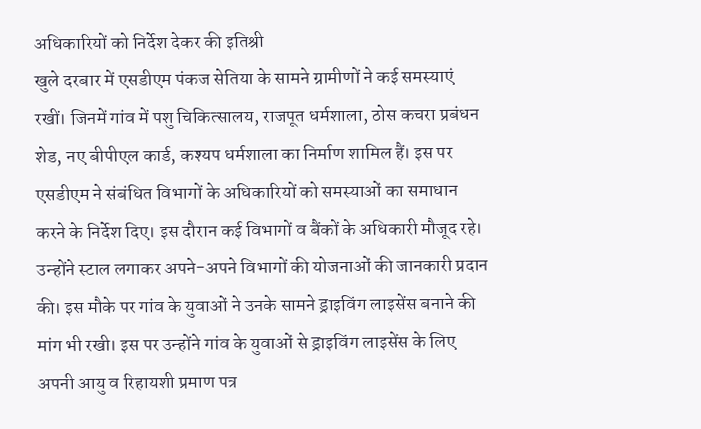अधिकारियों को निर्देश देकर की इतिश्री
खुले दरबार में एसडीएम पंकज सेतिया के सामने ग्रामीणों ने कई समस्याएं रखीं। जिनमें गांव में पशु चिकित्सालय, राजपूत धर्मशाला, ठोस कचरा प्रबंधन शेड, नए बीपीएल कार्ड, कश्यप धर्मशाला का निर्माण शामिल हैं। इस पर एसडीएम ने संबंधित विभागों के अधिकारियों को समस्याओं का समाधान करने के निर्देश दिए। इस दौरान कई विभागों व बैंकों के अधिकारी मौजूद रहे। उन्होंने स्टाल लगाकर अपने-अपने विभागों की योजनाओं की जानकारी प्रदान की। इस मौके पर गांव के युवाओं ने उनके सामने ड्राइविंग लाइसेंस बनाने की मांग भी रखी। इस पर उन्होंने गांव के युवाओं से ड्राइविंग लाइसेंस के लिए अपनी आयु व रिहायशी प्रमाण पत्र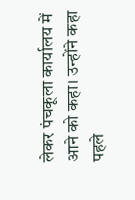लेकर पंचकूला कार्यालय में आने को कहा। उन्होंने कहा पहले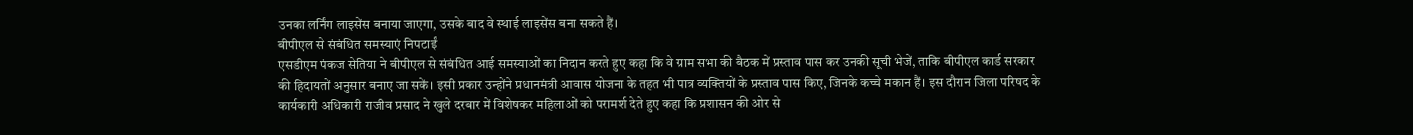उनका लर्निंग लाइसेंस बनाया जाएगा, उसके बाद वे स्थाई लाइसेंस बना सकते हैं।
बीपीएल से संबंधित समस्याएं निपटाईं
एसडीएम पंकज सेतिया ने बीपीएल से संबंधित आई समस्याओं का निदान करते हुए कहा कि वे ग्राम सभा की बैठक में प्रस्ताव पास कर उनकी सूची भेजें, ताकि बीपीएल कार्ड सरकार की हिदायतों अनुसार बनाए जा सकें। इसी प्रकार उन्होंने प्रधानमंत्री आवास योजना के तहत भी पात्र व्यक्तियों के प्रस्ताव पास किए, जिनके कच्चे मकान हैं। इस दौरान जिला परिषद के कार्यकारी अधिकारी राजीव प्रसाद ने खुले दरबार में विशेषकर महिलाओं को परामर्श देते हुए कहा कि प्रशासन की ओर से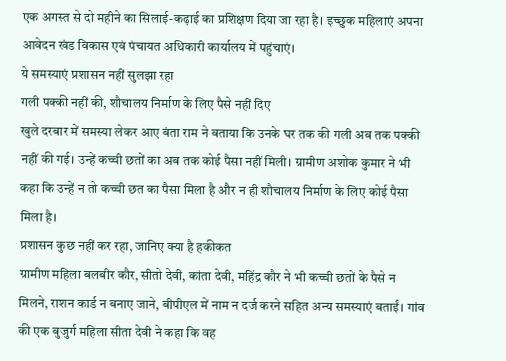एक अगस्त से दो महीने का सिलाई-कढ़ाई का प्रशिक्षण दिया जा रहा है। इच्छुक महिलाएं अपना आवेदन खंड विकास एवं पंचायत अधिकारी कार्यालय में पहुंचाएं।
ये समस्याएं प्रशासन नहीं सुलझा रहा
गली पक्की नहीं की, शौचालय निर्माण के लिए पैसे नहीं दिए
खुले दरबार में समस्या लेकर आए बंता राम ने बताया कि उनके घर तक की गली अब तक पक्की नहीं की गई। उन्हें कच्ची छतों का अब तक कोई पैसा नहीं मिली। ग्रामीण अशोक कुमार ने भी कहा कि उन्हें न तो कच्ची छत का पैसा मिला है और न ही शौचालय निर्माण के लिए कोई पैसा मिला है।
प्रशासन कुछ नहीं कर रहा, जानिए क्या है हकीकत
ग्रामीण महिला बलबीर कौर, सीतो देवी, कांता देवी, महिंद्र कौर ने भी कच्ची छतों के पैसे न मिलने, राशन कार्ड न बनाए जाने, बीपीएल में नाम न दर्ज करने सहित अन्य समस्याएं बताईं। गांव की एक बुजुर्ग महिला सीता देवी ने कहा कि वह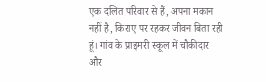एक दलित परिवार से हैं, अपना मकान नहीं है, किराए पर रहकर जीवन बिता रही हूं। गांव के प्राइमरी स्कूल में चौकीदार और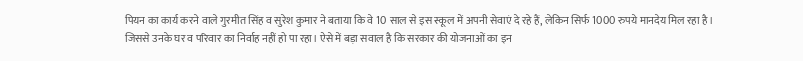पियन का कार्य करने वाले गुरमीत सिंह व सुरेश कुमार ने बताया कि वे 10 साल से इस स्कूल में अपनी सेवाएं दे रहे हैं, लेकिन सिर्फ 1000 रुपये मानदेय मिल रहा है। जिससे उनके घर व परिवार का निर्वाह नहीं हो पा रहा। ऐसे में बड़ा सवाल है कि सरकार की योजनाओं का इन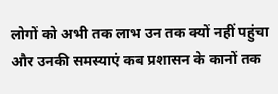लोगों को अभी तक लाभ उन तक क्यों नहीं पहुंचा और उनकी समस्याएं कब प्रशासन के कानों तक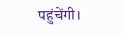पहुंचेंगी।